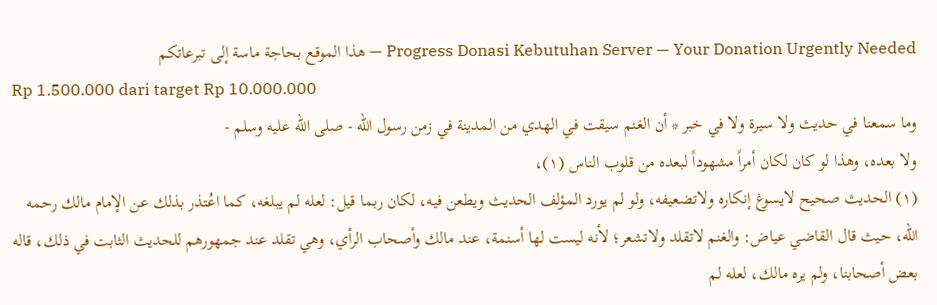Progress Donasi Kebutuhan Server — Your Donation Urgently Needed — هذا الموقع بحاجة ماسة إلى تبرعاتكم
Rp 1.500.000 dari target Rp 10.000.000
وما سمعنا في حديث ولا سيرة ولا في خبر * أن الغنم سيقت في الهدي من المدينة في زمن رسول الله - صلى الله عليه وسلم -
ولا بعده، وهذا لو كان لكان أمراً مشهوداً لبعده من قلوب الناس (١)،
(١) الحديث صحيح لايسوغ إنكاره ولاتضعيفه، ولو لم يورد المؤلف الحديث ويطعن فيه، لكان ربما قيل: لعله لم يبلغه، كما اعُتذر بذلك عن الإمام مالك رحمه الله، حيث قال القاضي عياض: والغنم لاتقلد ولاتشعر؛ لأنه ليست لها أسنمة، عند مالك وأصحاب الرأي، وهي تقلد عند جمهورهم للحديث الثابت في ذلك، قاله بعض أصحابنا، ولم يره مالك، لعله لم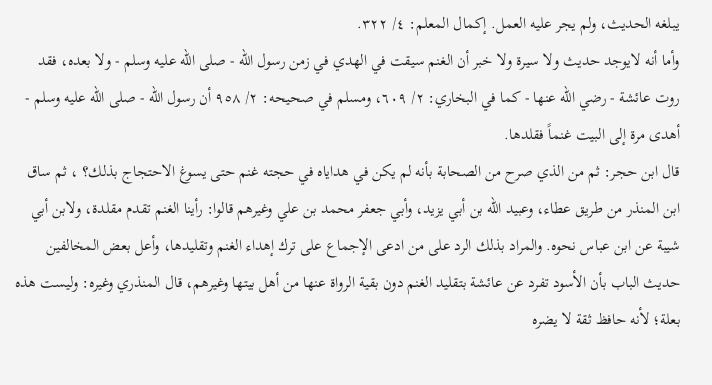يبلغه الحديث، ولم يجر عليه العمل. إكمال المعلم: ٤/ ٣٢٢.
وأما أنه لايوجد حديث ولا سيرة ولا خبر أن الغنم سيقت في الهدي في زمن رسول الله - صلى الله عليه وسلم - ولا بعده، فقد روت عائشة - رضي الله عنها - كما في البخاري: ٢/ ٦٠٩، ومسلم في صحيحه: ٢/ ٩٥٨ أن رسول الله - صلى الله عليه وسلم - أهدى مرة إلى البيت غنماً فقلدها.
قال ابن حجر: ثم من الذي صرح من الصحابة بأنه لم يكن في هداياه في حجته غنم حتى يسوغ الاحتجاج بذلك؟ ، ثم ساق ابن المنذر من طريق عطاء، وعبيد الله بن أبي يزيد، وأبي جعفر محمد بن علي وغيرهم قالوا: رأينا الغنم تقدم مقلدة، ولابن أبي شيبة عن ابن عباس نحوه. والمراد بذلك الرد على من ادعى الإجماع على ترك إهداء الغنم وتقليدها، وأعل بعض المخالفين حديث الباب بأن الأسود تفرد عن عائشة بتقليد الغنم دون بقية الرواة عنها من أهل بيتها وغيرهم، قال المنذري وغيره: وليست هذه بعلة؛ لأنه حافظ ثقة لا يضره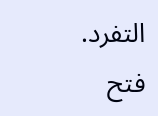التفرد.
فتح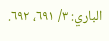الباري: ٣/ ٦٩١، ٦٩٢.